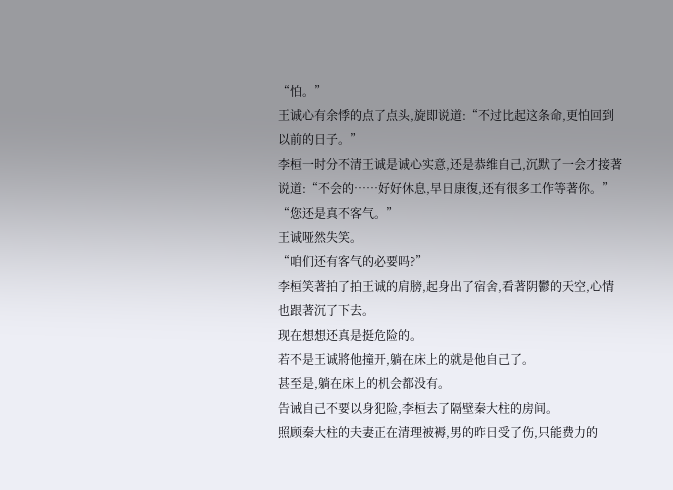“怕。”
王诚心有余悸的点了点头,旋即说道:“不过比起这条命,更怕回到以前的日子。”
李桓一时分不清王诚是诚心实意,还是恭维自己,沉默了一会才接著说道:“不会的……好好休息,早日康復,还有很多工作等著你。”
“您还是真不客气。”
王诚哑然失笑。
“咱们还有客气的必要吗?”
李桓笑著拍了拍王诚的肩膀,起身出了宿舍,看著阴鬱的天空,心情也跟著沉了下去。
现在想想还真是挺危险的。
若不是王诚將他撞开,躺在床上的就是他自己了。
甚至是,躺在床上的机会都没有。
告诫自己不要以身犯险,李桓去了隔壁秦大柱的房间。
照顾秦大柱的夫妻正在清理被褥,男的昨日受了伤,只能费力的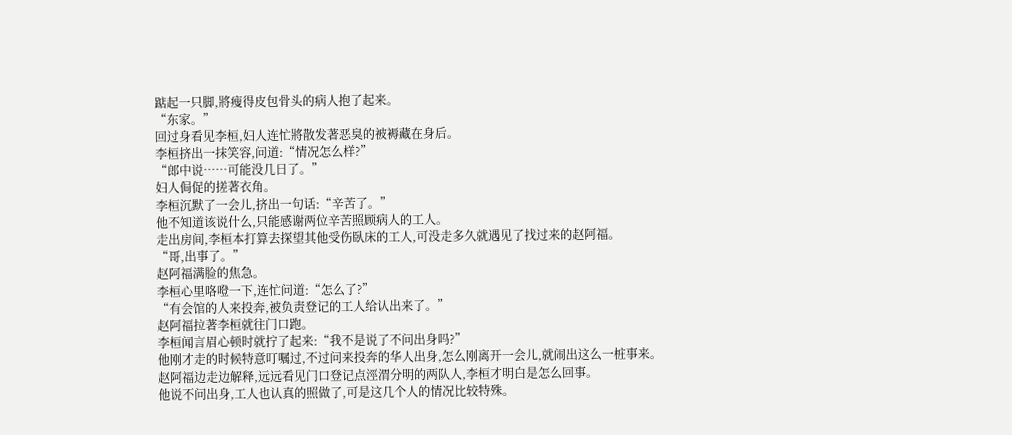踮起一只脚,將瘦得皮包骨头的病人抱了起来。
“东家。”
回过身看见李桓,妇人连忙將散发著恶臭的被褥藏在身后。
李桓挤出一抹笑容,问道:“情况怎么样?”
“郎中说……可能没几日了。”
妇人侷促的搓著衣角。
李桓沉默了一会儿,挤出一句话:“辛苦了。”
他不知道该说什么,只能感谢两位辛苦照顾病人的工人。
走出房间,李桓本打算去探望其他受伤臥床的工人,可没走多久就遇见了找过来的赵阿福。
“哥,出事了。”
赵阿福满脸的焦急。
李桓心里咯噔一下,连忙问道:“怎么了?”
“有会馆的人来投奔,被负责登记的工人给认出来了。”
赵阿福拉著李桓就往门口跑。
李桓闻言眉心顿时就拧了起来:“我不是说了不问出身吗?”
他刚才走的时候特意叮嘱过,不过问来投奔的华人出身,怎么刚离开一会儿,就闹出这么一桩事来。
赵阿福边走边解释,远远看见门口登记点涇渭分明的两队人,李桓才明白是怎么回事。
他说不问出身,工人也认真的照做了,可是这几个人的情况比较特殊。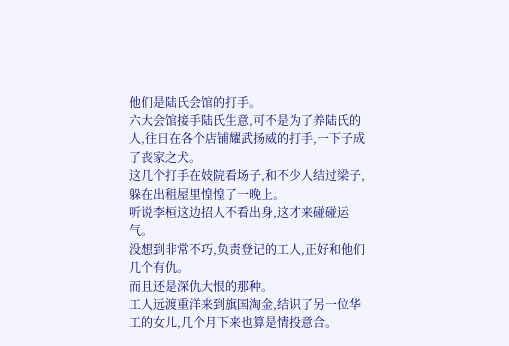他们是陆氏会馆的打手。
六大会馆接手陆氏生意,可不是为了养陆氏的人,往日在各个店铺耀武扬威的打手,一下子成了丧家之犬。
这几个打手在妓院看场子,和不少人结过梁子,躲在出租屋里惶惶了一晚上。
听说李桓这边招人不看出身,这才来碰碰运气。
没想到非常不巧,负责登记的工人,正好和他们几个有仇。
而且还是深仇大恨的那种。
工人远渡重洋来到旗国淘金,结识了另一位华工的女儿,几个月下来也算是情投意合。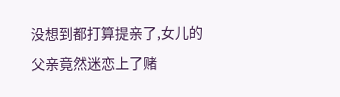没想到都打算提亲了,女儿的父亲竟然迷恋上了赌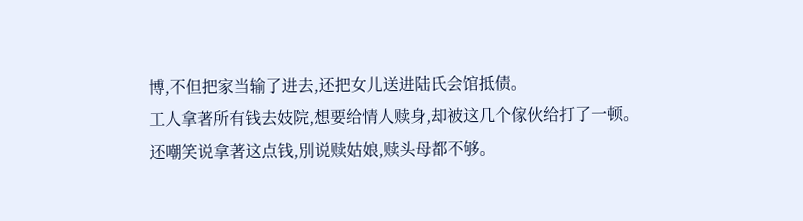博,不但把家当输了进去,还把女儿送进陆氏会馆抵债。
工人拿著所有钱去妓院,想要给情人赎身,却被这几个傢伙给打了一顿。
还嘲笑说拿著这点钱,別说赎姑娘,赎头母都不够。